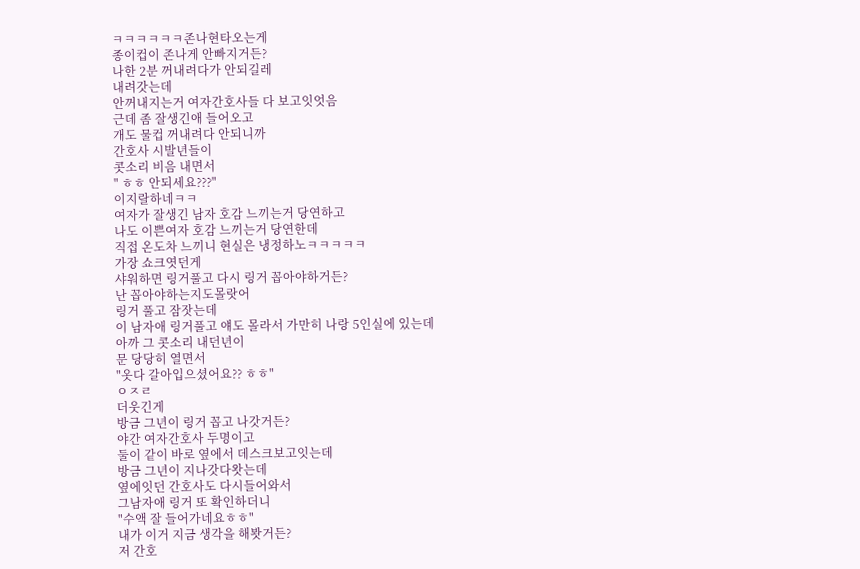ㅋㅋㅋㅋㅋㅋ존나현타오는게
종이컵이 존나게 안빠지거든?
나한 2분 꺼내려다가 안되길레
내려갓는데
안꺼내지는거 여자간호사들 다 보고잇엇음
근데 좀 잘생긴애 들어오고
개도 물컵 꺼내려다 안되니까
간호사 시발년들이
콧소리 비음 내면서
" ㅎㅎ 안되세요???"
이지랄하네ㅋㅋ
여자가 잘생긴 남자 호감 느끼는거 당연하고
나도 이쁜여자 호감 느끼는거 당연한데
직접 온도차 느끼니 현실은 냉정하노ㅋㅋㅋㅋㅋ
가장 쇼크엿던게
샤워하면 링거풀고 다시 링거 꼽아야하거든?
난 꼽아야하는지도몰랏어
링거 풀고 잠잣는데
이 남자애 링거풀고 얘도 몰라서 가만히 나랑 5인실에 있는데
아까 그 콧소리 내던년이
문 당당히 열면서
"옷다 갈아입으셨어요?? ㅎㅎ"
ㅇㅈㄹ
더웃긴게
방금 그년이 링거 꼽고 나갓거든?
야간 여자간호사 두명이고
둘이 같이 바로 옆에서 데스크보고잇는데
방금 그년이 지나갓다왓는데
옆에잇던 간호사도 다시들어와서
그남자애 링거 또 확인하더니
"수액 잘 들어가네요ㅎㅎ"
내가 이거 지금 생각을 해봣거든?
저 간호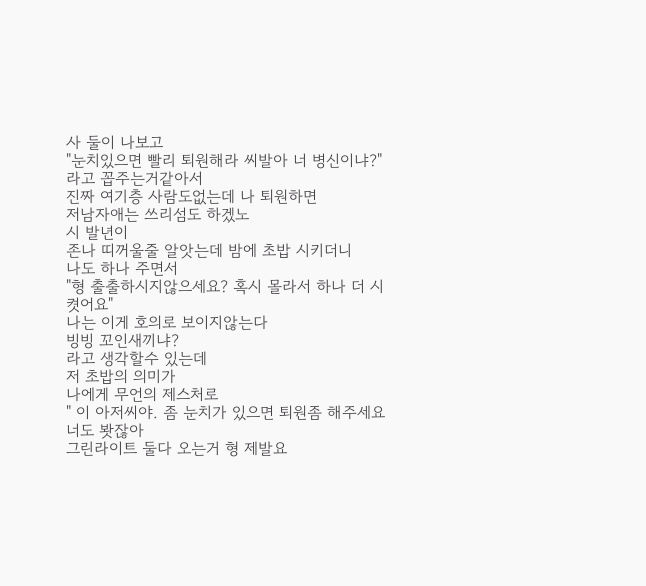사 둘이 나보고
"눈치있으면 빨리 퇴원해라 씨발아 너 병신이냐?"
라고 꼽주는거같아서
진짜 여기층 사람도없는데 나 퇴원하면
저남자애는 쓰리섬도 하겠노
시 발년이
존나 띠꺼울줄 알앗는데 밤에 초밥 시키더니
나도 하나 주면서
"형 출출하시지않으세요? 혹시 몰라서 하나 더 시켯어요"
나는 이게 호의로 보이지않는다
빙빙 꼬인새끼냐?
라고 생각할수 있는데
저 초밥의 의미가
나에게 무언의 제스처로
" 이 아저씨야. 좀 눈치가 있으면 퇴원좀 해주세요 너도 봣잖아
그린라이트 둘다 오는거 형 제발요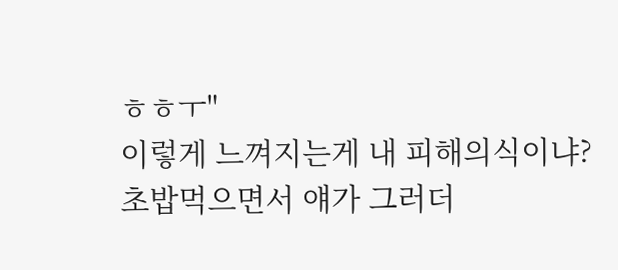ㅎㅎㅜ"
이렇게 느껴지는게 내 피해의식이냐?
초밥먹으면서 얘가 그러더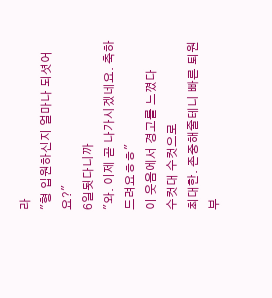라
"형 입원하신지 얼마나 되셧어요?"
6일됫다니까
"와. 이제 곧 나가시겠네요. 축하드려요ㅎㅎ"
이 웃음에서 경고를 느꼈다
수컷대 수컷으로
최대한. 존중해줄테니 빠른 퇴원 부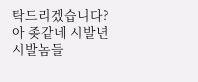탁드리겠습니다?
아 좆같네 시발년 시발놈들